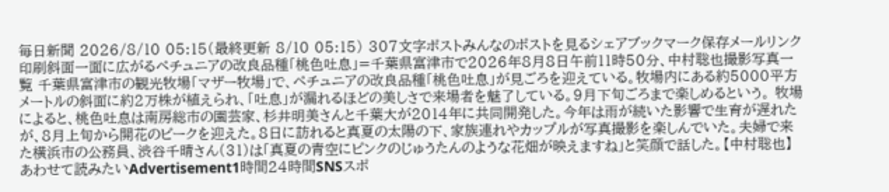毎日新聞 2026/8/10 05:15(最終更新 8/10 05:15) 307文字ポストみんなのポストを見るシェアブックマーク保存メールリンク印刷斜面一面に広がるペチュニアの改良品種「桃色吐息」=千葉県富津市で2026年8月8日午前11時50分、中村聡也撮影写真一覧 千葉県富津市の観光牧場「マザー牧場」で、ペチュニアの改良品種「桃色吐息」が見ごろを迎えている。牧場内にある約5000平方メートルの斜面に約2万株が植えられ、「吐息」が漏れるほどの美しさで来場者を魅了している。9月下旬ごろまで楽しめるという。 牧場によると、桃色吐息は南房総市の園芸家、杉井明美さんと千葉大が2014年に共同開発した。今年は雨が続いた影響で生育が遅れたが、8月上旬から開花のピークを迎えた。8日に訪れると真夏の太陽の下、家族連れやカップルが写真撮影を楽しんでいた。夫婦で来た横浜市の公務員、渋谷千晴さん(31)は「真夏の青空にピンクのじゅうたんのような花畑が映えますね」と笑顔で話した。【中村聡也】あわせて読みたいAdvertisement1時間24時間SNSスポ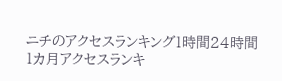ニチのアクセスランキング1時間24時間1カ月アクセスランキ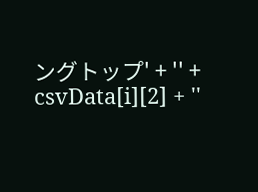ングトップ' + '' + csvData[i][2] + ''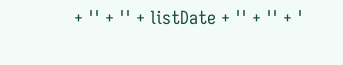+ '' + '' + listDate + '' + '' + '